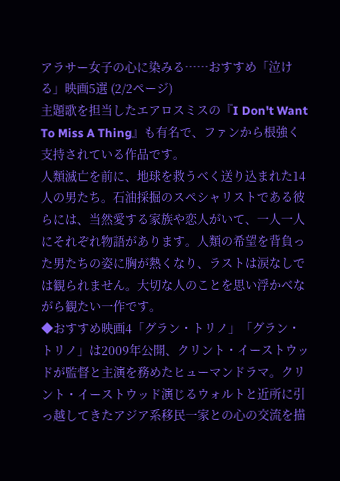アラサー女子の心に染みる……おすすめ「泣ける」映画5選 (2/2ページ)
主題歌を担当したエアロスミスの『I Don't Want To Miss A Thing』も有名で、ファンから根強く支持されている作品です。
人類滅亡を前に、地球を救うべく送り込まれた14人の男たち。石油採掘のスペシャリストである彼らには、当然愛する家族や恋人がいて、一人一人にそれぞれ物語があります。人類の希望を背負った男たちの姿に胸が熱くなり、ラストは涙なしでは観られません。大切な人のことを思い浮かべながら観たい一作です。
◆おすすめ映画4「グラン・トリノ」「グラン・トリノ」は2009年公開、クリント・イーストウッドが監督と主演を務めたヒューマンドラマ。クリント・イーストウッド演じるウォルトと近所に引っ越してきたアジア系移民一家との心の交流を描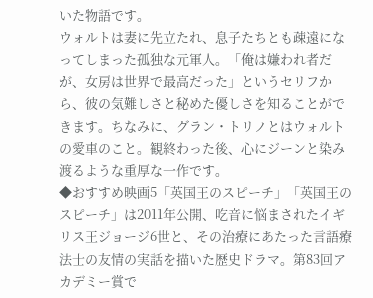いた物語です。
ウォルトは妻に先立たれ、息子たちとも疎遠になってしまった孤独な元軍人。「俺は嫌われ者だが、女房は世界で最高だった」というセリフから、彼の気難しさと秘めた優しさを知ることができます。ちなみに、グラン・トリノとはウォルトの愛車のこと。観終わった後、心にジーンと染み渡るような重厚な一作です。
◆おすすめ映画5「英国王のスピーチ」「英国王のスピーチ」は2011年公開、吃音に悩まされたイギリス王ジョージ6世と、その治療にあたった言語療法士の友情の実話を描いた歴史ドラマ。第83回アカデミー賞で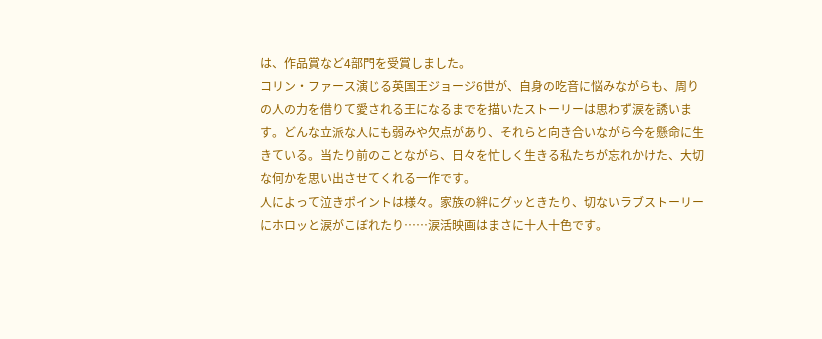は、作品賞など4部門を受賞しました。
コリン・ファース演じる英国王ジョージ6世が、自身の吃音に悩みながらも、周りの人の力を借りて愛される王になるまでを描いたストーリーは思わず涙を誘います。どんな立派な人にも弱みや欠点があり、それらと向き合いながら今を懸命に生きている。当たり前のことながら、日々を忙しく生きる私たちが忘れかけた、大切な何かを思い出させてくれる一作です。
人によって泣きポイントは様々。家族の絆にグッときたり、切ないラブストーリーにホロッと涙がこぼれたり……涙活映画はまさに十人十色です。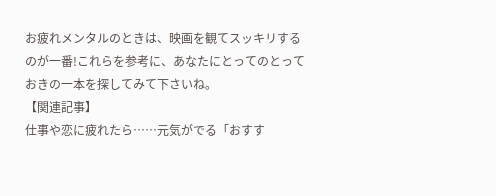お疲れメンタルのときは、映画を観てスッキリするのが一番!これらを参考に、あなたにとってのとっておきの一本を探してみて下さいね。
【関連記事】
仕事や恋に疲れたら……元気がでる「おすす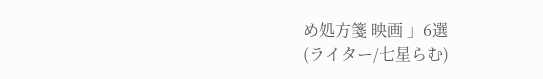め処方箋 映画 」6選
(ライター/七星らむ)